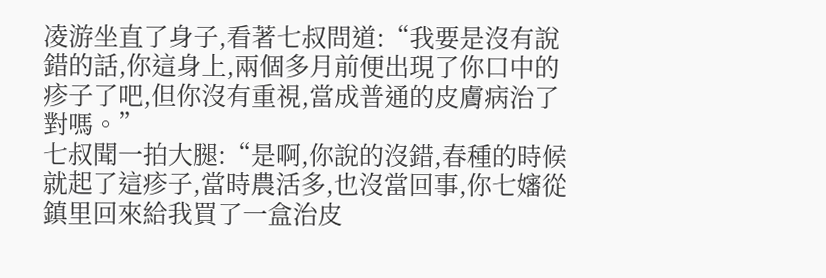凌游坐直了身子,看著七叔問道:“我要是沒有說錯的話,你這身上,兩個多月前便出現了你口中的疹子了吧,但你沒有重視,當成普通的皮膚病治了對嗎。”
七叔聞一拍大腿:“是啊,你說的沒錯,春種的時候就起了這疹子,當時農活多,也沒當回事,你七嬸從鎮里回來給我買了一盒治皮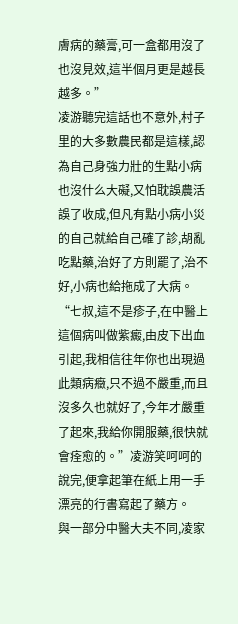膚病的藥膏,可一盒都用沒了也沒見效,這半個月更是越長越多。”
凌游聽完這話也不意外,村子里的大多數農民都是這樣,認為自己身強力壯的生點小病也沒什么大礙,又怕耽誤農活誤了收成,但凡有點小病小災的自己就給自己確了診,胡亂吃點藥,治好了方則罷了,治不好,小病也給拖成了大病。
“七叔,這不是疹子,在中醫上這個病叫做紫癜,由皮下出血引起,我相信往年你也出現過此類病癥,只不過不嚴重,而且沒多久也就好了,今年才嚴重了起來,我給你開服藥,很快就會痊愈的。”凌游笑呵呵的說完,便拿起筆在紙上用一手漂亮的行書寫起了藥方。
與一部分中醫大夫不同,凌家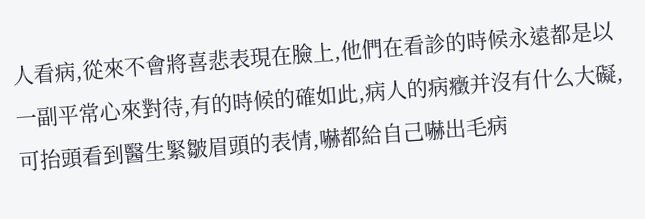人看病,從來不會將喜悲表現在臉上,他們在看診的時候永遠都是以一副平常心來對待,有的時候的確如此,病人的病癥并沒有什么大礙,可抬頭看到醫生緊皺眉頭的表情,嚇都給自己嚇出毛病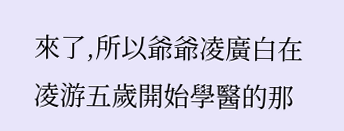來了,所以爺爺凌廣白在凌游五歲開始學醫的那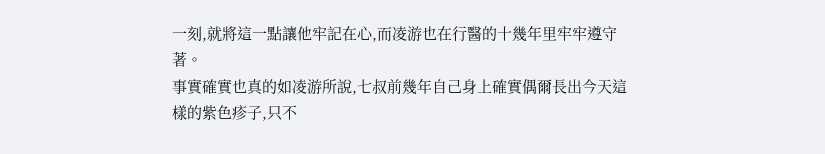一刻,就將這一點讓他牢記在心,而凌游也在行醫的十幾年里牢牢遵守著。
事實確實也真的如凌游所說,七叔前幾年自己身上確實偶爾長出今天這樣的紫色疹子,只不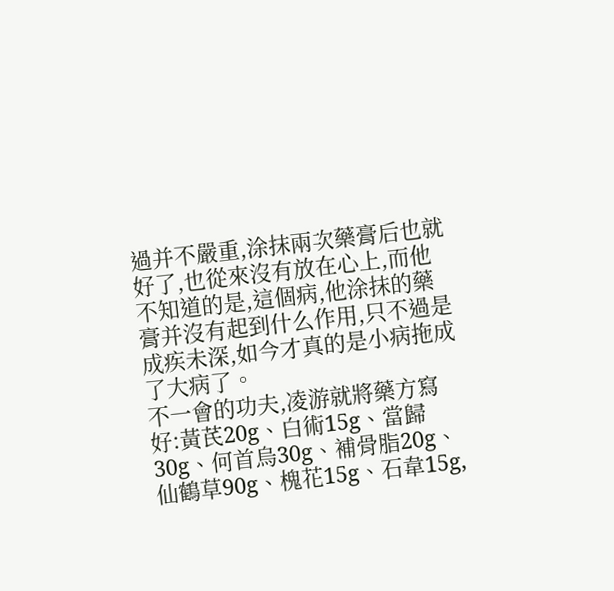過并不嚴重,涂抹兩次藥膏后也就好了,也從來沒有放在心上,而他不知道的是,這個病,他涂抹的藥膏并沒有起到什么作用,只不過是成疾未深,如今才真的是小病拖成了大病了。
不一會的功夫,凌游就將藥方寫好:黃芪20g、白術15g、當歸30g、何首烏30g、補骨脂20g、仙鶴草90g、槐花15g、石韋15g,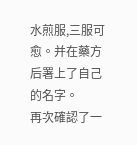水煎服,三服可愈。并在藥方后署上了自己的名字。
再次確認了一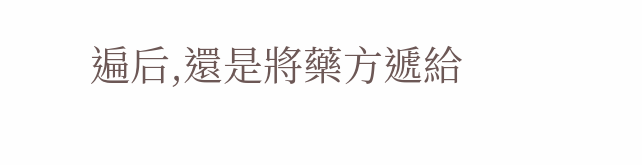遍后,還是將藥方遞給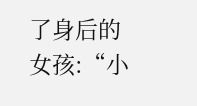了身后的女孩:“小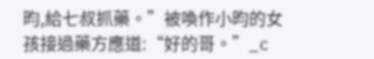昀,給七叔抓藥。”被喚作小昀的女孩接過藥方應道:“好的哥。”_c